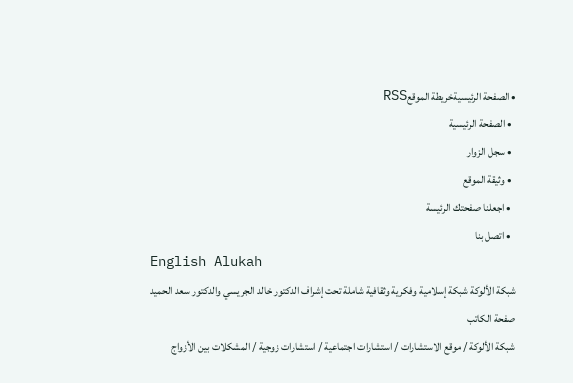• الصفحة الرئيسيةخريطة الموقعRSS
  • الصفحة الرئيسية
  • سجل الزوار
  • وثيقة الموقع
  • اجعلنا صفحتك الرئيسة
  • اتصل بنا
English Alukah
شبكة الألوكة شبكة إسلامية وفكرية وثقافية شاملة تحت إشراف الدكتور خالد الجريسي والدكتور سعد الحميد
صفحة الكاتب
شبكة الألوكة / موقع الاستشارات / استشارات اجتماعية / استشارات زوجية / المشكلات بين الأزواج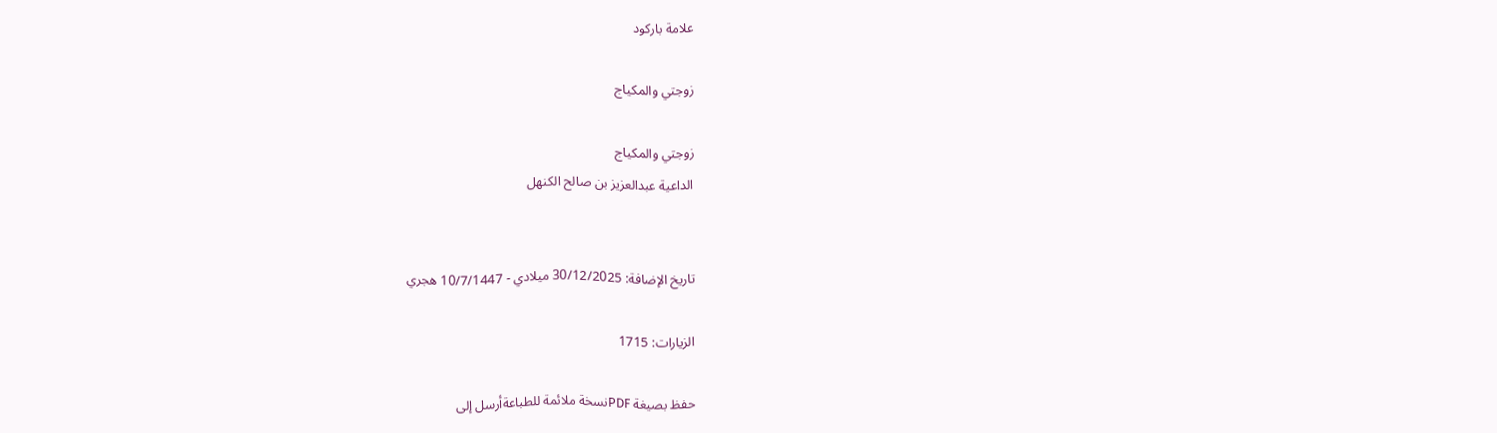علامة باركود

زوجتي والمكياج

زوجتي والمكياج
الداعية عبدالعزيز بن صالح الكنهل


تاريخ الإضافة: 30/12/2025 ميلادي - 10/7/1447 هجري

الزيارات: 1715

حفظ بصيغة PDFنسخة ملائمة للطباعةأرسل إلى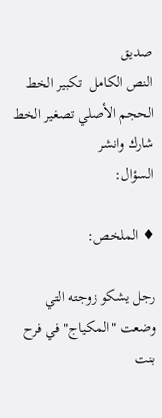صديق
النص الكامل  تكبير الخط الحجم الأصلي تصغير الخط
شارك وانشر
السؤال:

♦ الملخص:

رجل يشكو زوجته التي وضعت "المكياج" في فرح بنت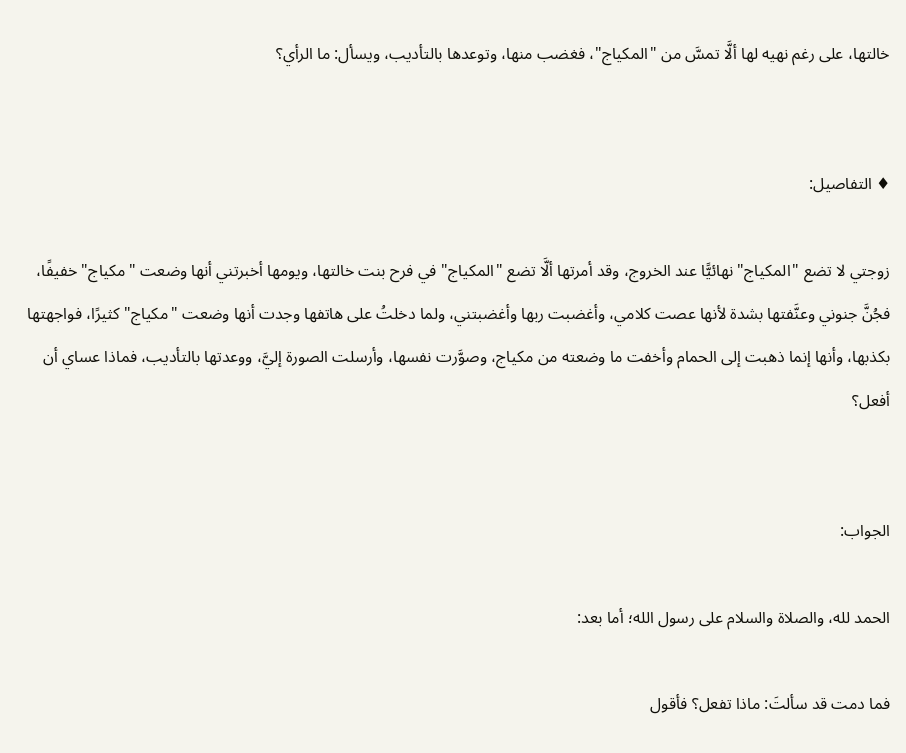خالتها، على رغم نهيه لها ألَّا تمسَّ من "المكياج"، فغضب منها، وتوعدها بالتأديب، ويسأل: ما الرأي؟


♦ التفاصيل:

زوجتي لا تضع "المكياج" نهائيًّا عند الخروج، وقد أمرتها ألَّا تضع "المكياج" في فرح بنت خالتها، ويومها أخبرتني أنها وضعت "مكياج" خفيفًا، فجُنَّ جنوني وعنَّفتها بشدة لأنها عصت كلامي، وأغضبت ربها وأغضبتني، ولما دخلتُ على هاتفها وجدت أنها وضعت "مكياج" كثيرًا، فواجهتها بكذبها، وأنها إنما ذهبت إلى الحمام وأخفت ما وضعته من مكياج، وصوَّرت نفسها، وأرسلت الصورة إليَّ، ووعدتها بالتأديب، فماذا عساي أن أفعل؟


الجواب:

الحمد لله، والصلاة والسلام على رسول الله؛ أما بعد:

فما دمت قد سألتَ: ماذا تفعل؟ فأقول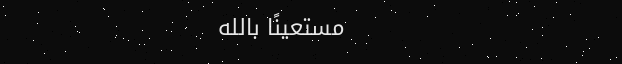مستعينًا بالله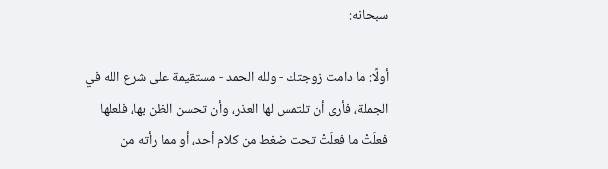سبحانه:

أولًا: ما دامت زوجتك - ولله الحمد - مستقيمة على شرع الله في الجملة، فأرى أن تلتمس لها العذر، وأن تحسن الظن بها، فلعلها فعلَتْ ما فعلَتْ تحت ضغط من كلام أحد، أو مما رأته من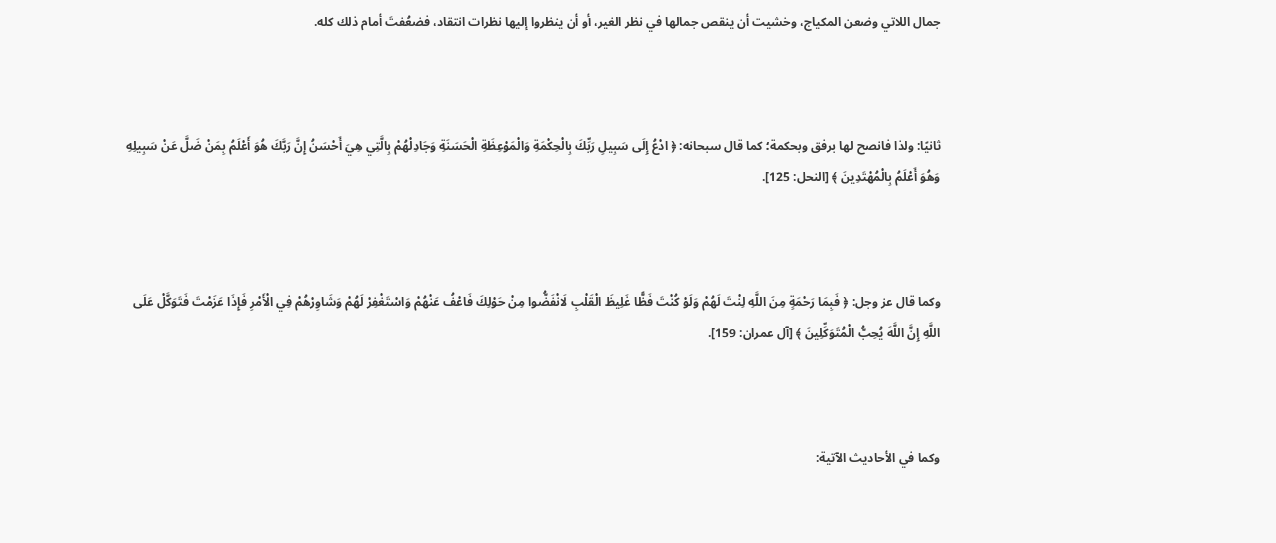جمال اللاتي وضعن المكياج، وخشيت أن ينقص جمالها في نظر الغير، أو أن ينظروا إليها نظرات انتقاد، فضعُفتَ أمام ذلك كله.



ثانيًا: ولذا فانصح لها برفق وبحكمة؛ كما قال سبحانه: ﴿ ادْعُ إِلَى سَبِيلِ رَبِّكَ بِالْحِكْمَةِ وَالْمَوْعِظَةِ الْحَسَنَةِ وَجَادِلْهُمْ بِالَّتِي هِيَ أَحْسَنُ إِنَّ رَبَّكَ هُوَ أَعْلَمُ بِمَنْ ضَلَّ عَنْ سَبِيلِهِ وَهُوَ أَعْلَمُ بِالْمُهْتَدِينَ ﴾ [النحل: 125].



وكما قال عز وجل: ﴿ فَبِمَا رَحْمَةٍ مِنَ اللَّهِ لِنْتَ لَهُمْ وَلَوْ كُنْتَ فَظًّا غَلِيظَ الْقَلْبِ لَانْفَضُّوا مِنْ حَوْلِكَ فَاعْفُ عَنْهُمْ وَاسْتَغْفِرْ لَهُمْ وَشَاوِرْهُمْ فِي الْأَمْرِ فَإِذَا عَزَمْتَ فَتَوَكَّلْ عَلَى اللَّهِ إِنَّ اللَّهَ يُحِبُّ الْمُتَوَكِّلِينَ ﴾ [آل عمران: 159].



وكما في الأحاديث الآتية: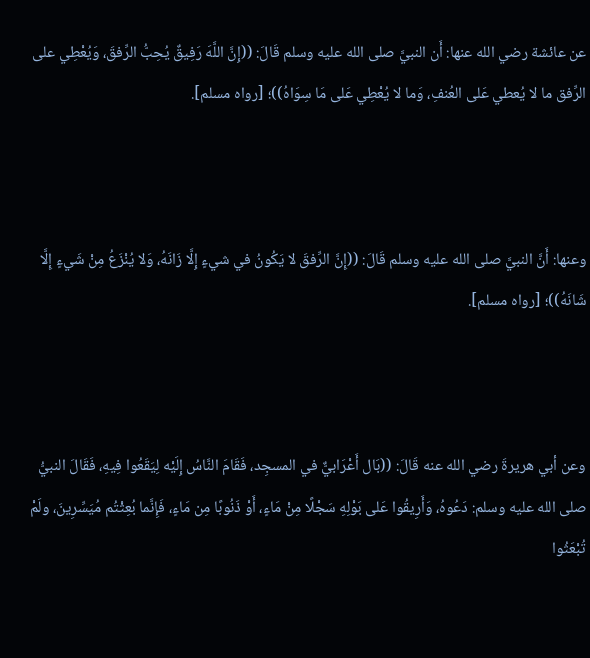عن عائشة رضي الله عنها: أَن النبيَّ صلى الله عليه وسلم قَالَ: ((إِنَّ اللَّهَ رَفِيقٌ يُحِبُّ الرِّفقَ، وَيُعْطِي على الرِّفق ما لا يُعطي عَلى العُنفِ، وَما لا يُعْطِي عَلى مَا سِوَاهُ))؛ [رواه مسلم].



وعنها: أَنَّ النبيَّ صلى الله عليه وسلم قَالَ: ((إِنَّ الرِّفقَ لا يَكُونُ في شيءٍ إِلَّا زَانَهُ، وَلا يُنْزَعُ مِنْ شَيءٍ إِلَّا شَانَهُ))؛ [رواه مسلم].



وعن أبي هريرةَ رضي الله عنه قَالَ: ((بَال أَعْرَابيٌّ في المسجِد، فَقَامَ النَّاسُ إِلَيْه لِيَقَعُوا فِيهِ، فَقَالَ النبيُّ صلى الله عليه وسلم: دَعُوهُ، وَأَرِيقُوا عَلى بَوْلِهِ سَجْلًا مِنْ مَاءٍ، أَوْ ذَنُوبًا مِن مَاءٍ، فَإِنَّما بُعِثْتُم مُيَسِّرِينَ، ولَمْ تُبْعَثُوا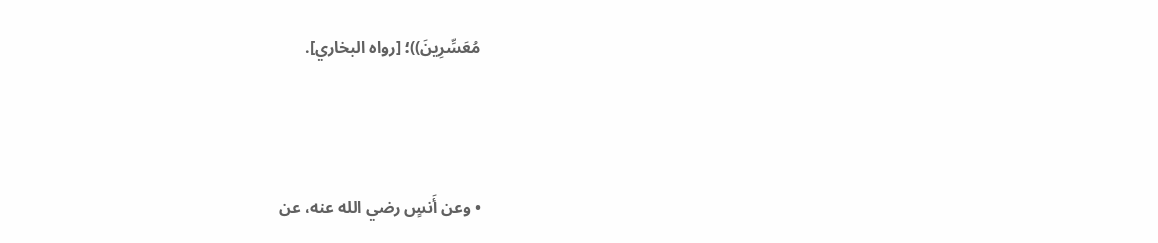مُعَسِّرِينَ))؛ [رواه البخاري].



• وعن أَنسٍ رضي الله عنه، عن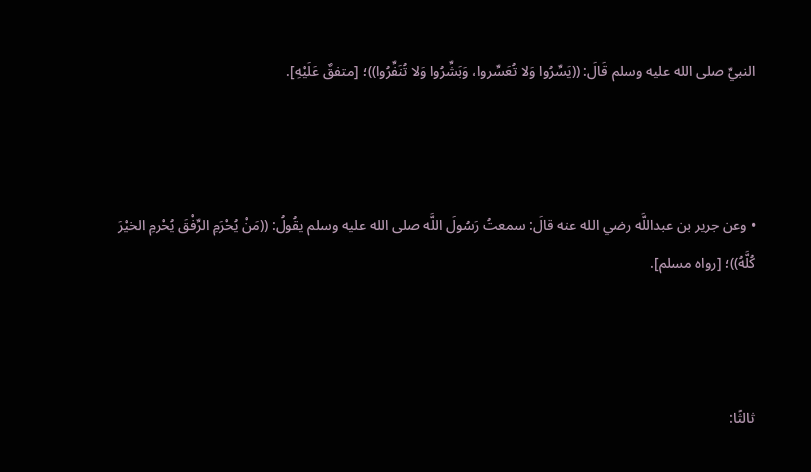النبيِّ صلى الله عليه وسلم قَالَ: ((يَسِّرُوا وَلا تُعَسِّروا، وَبَشِّرُوا وَلا تُنَفِّرُوا))؛ [متفقٌ عَلَيْهِ].



• وعن جرير بن عبداللَّه رضي الله عنه قالَ: سمعتُ رَسُولَ اللَّه صلى الله عليه وسلم يقُولُ: ((مَنْ يُحْرَمِ الرِّفْقَ يُحْرمِ الخيْرَ كُلَّهُ))؛ [رواه مسلم].



ثالثًا: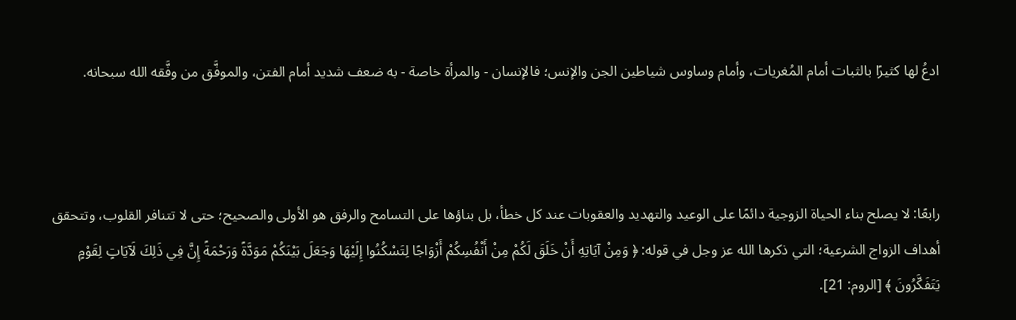ادعُ لها كثيرًا بالثبات أمام المُغريات، وأمام وساوس شياطين الجن والإنس؛ فالإنسان - والمرأة خاصة - به ضعف شديد أمام الفتن، والموفَّق من وفَّقه الله سبحانه.



رابعًا: لا يصلح بناء الحياة الزوجية دائمًا على الوعيد والتهديد والعقوبات عند كل خطأ، بل بناؤها على التسامح والرفق هو الأولى والصحيح؛ حتى لا تتنافر القلوب، وتتحقق أهداف الزواج الشرعية؛ التي ذكرها الله عز وجل في قوله: ﴿ وَمِنْ آيَاتِهِ أَنْ خَلَقَ لَكُمْ مِنْ أَنْفُسِكُمْ أَزْوَاجًا لِتَسْكُنُوا إِلَيْهَا وَجَعَلَ بَيْنَكُمْ مَوَدَّةً وَرَحْمَةً إِنَّ فِي ذَلِكَ لَآيَاتٍ لِقَوْمٍ يَتَفَكَّرُونَ ﴾ [الروم: 21].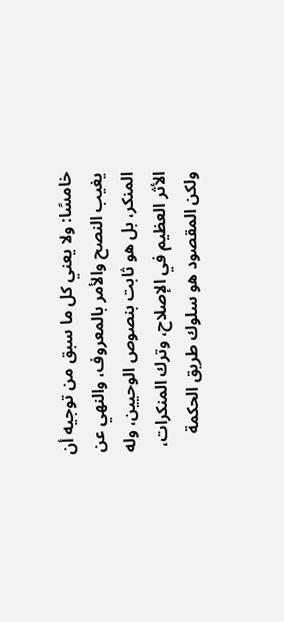خامسًا: ولا يعني كل ما سبق من توجيه أن يغيب النصح والأمر بالمعروف، والنهي عن المنكر، بل هو ثابت بنصوص الوحيين، وله الأثر العظيم في الإصلاح، وترك المنكرات، ولكن المقصود هو سلوك طريق الحكمة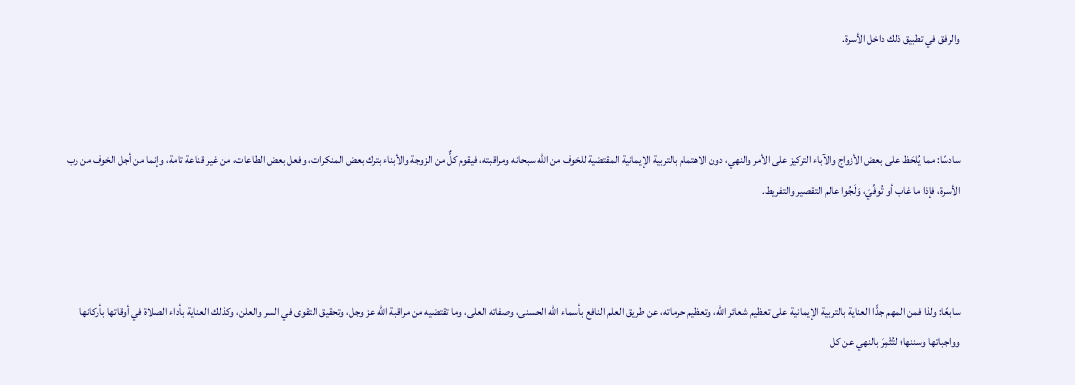والرفق في تطبيق ذلك داخل الأسرة.



سادسًا: مما يُلحَظ على بعض الأزواج والآباء التركيز على الأمر والنهي، دون الاهتمام بالتربية الإيمانية المقتضية للخوف من الله سبحانه ومراقبته، فيقوم كلٌّ من الزوجة والأبناء بترك بعض المنكرات، وفعل بعض الطاعات، من غير قناعة تامة، وإنما من أجل الخوف من رب الأسرة، فإذا ما غاب أو تُوفِّيَ، وَلَجُوا عالم التقصير والتفريط.



سابعًا: ولذا فمن المهم جدًّا العناية بالتربية الإيمانية على تعظيم شعائر الله، وتعظيم حرماته، عن طريق العلم النافع بأسماء الله الحسنى، وصفاته العلى، وما تقتضيه من مراقبة الله عز وجل، وتحقيق التقوى في السر والعلن، وكذلك العناية بأداء الصلاة في أوقاتها بأركانها وواجباتها وسننها؛ لتُثْمِرَ بالنهي عن كل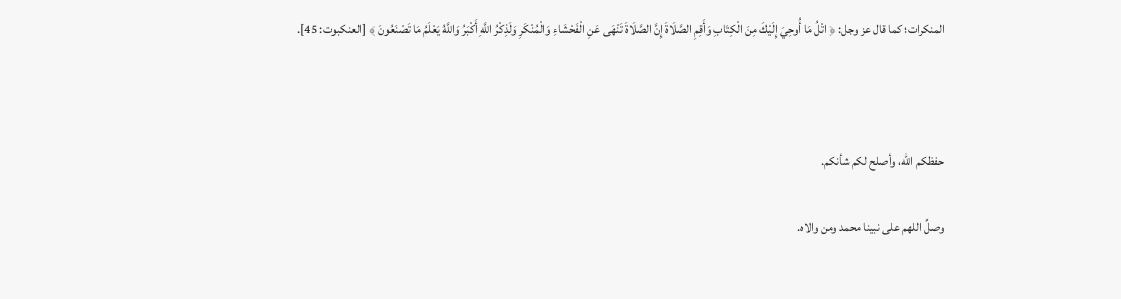المنكرات؛ كما قال عز وجل: ﴿ اتْلُ مَا أُوحِيَ إِلَيْكَ مِنَ الْكِتَابِ وَأَقِمِ الصَّلَاةَ إِنَّ الصَّلَاةَ تَنْهَى عَنِ الْفَحْشَاءِ وَالْمُنْكَرِ وَلَذِكْرُ اللَّهِ أَكْبَرُ وَاللَّهُ يَعْلَمُ مَا تَصْنَعُونَ ﴾ [العنكبوت: 45].



حفظكم الله، وأصلح لكم شأنكم.

وصلِّ اللهم على نبينا محمد ومن والاه.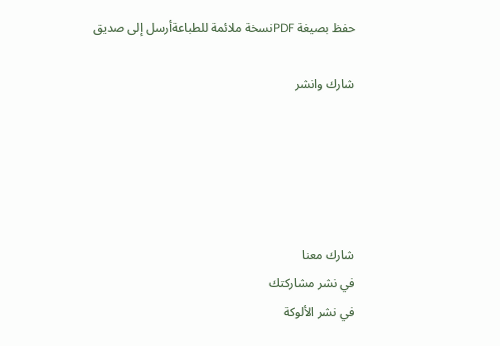حفظ بصيغة PDFنسخة ملائمة للطباعةأرسل إلى صديق

شارك وانشر





شارك معنا
في نشر مشاركتك
في نشر الألوكة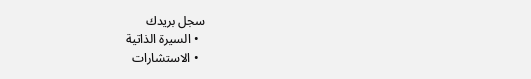سجل بريدك
  • السيرة الذاتية
  • الاستشارات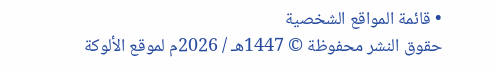• قائمة المواقع الشخصية
حقوق النشر محفوظة © 1447هـ / 2026م لموقع الألوكة